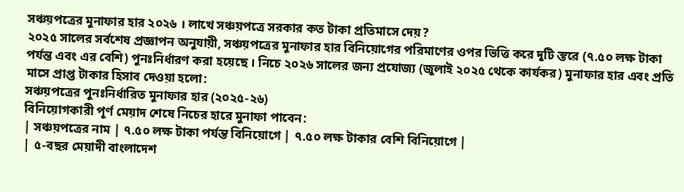সঞ্চয়পত্রের মুনাফার হার ২০২৬ । লাখে সঞ্চয়পত্রে সরকার কত টাকা প্রতিমাসে দেয়?
২০২৫ সালের সর্বশেষ প্রজ্ঞাপন অনুযায়ী, সঞ্চয়পত্রের মুনাফার হার বিনিয়োগের পরিমাণের ওপর ভিত্তি করে দুটি স্তরে (৭.৫০ লক্ষ টাকা পর্যন্ত এবং এর বেশি) পুনঃনির্ধারণ করা হয়েছে । নিচে ২০২৬ সালের জন্য প্রযোজ্য (জুলাই ২০২৫ থেকে কার্যকর) মুনাফার হার এবং প্রতি মাসে প্রাপ্ত টাকার হিসাব দেওয়া হলো:
সঞ্চয়পত্রের পুনঃনির্ধারিত মুনাফার হার (২০২৫-২৬)
বিনিয়োগকারী পূর্ণ মেয়াদ শেষে নিচের হারে মুনাফা পাবেন:
| সঞ্চয়পত্রের নাম | ৭.৫০ লক্ষ টাকা পর্যন্ত বিনিয়োগে | ৭.৫০ লক্ষ টাকার বেশি বিনিয়োগে |
| ৫-বছর মেয়াদী বাংলাদেশ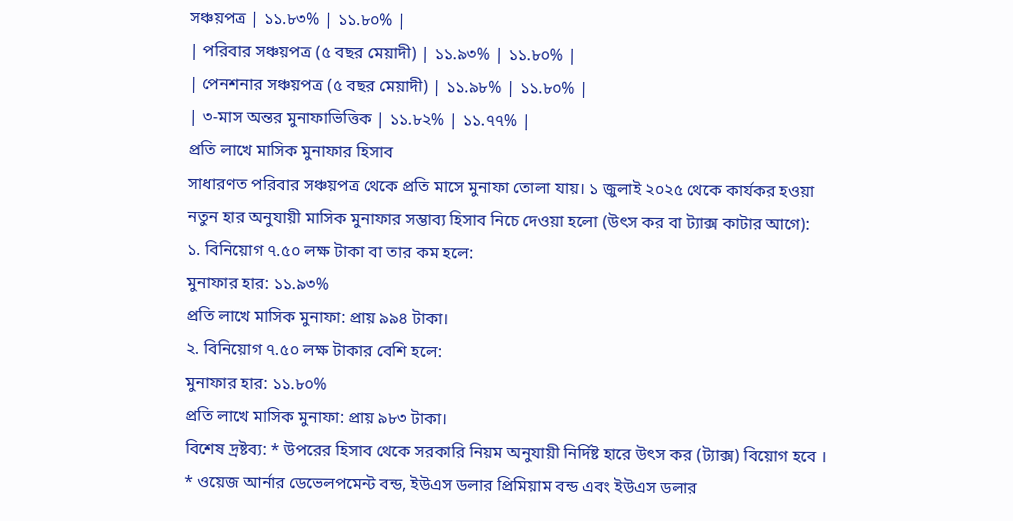সঞ্চয়পত্র | ১১.৮৩% | ১১.৮০% |
| পরিবার সঞ্চয়পত্র (৫ বছর মেয়াদী) | ১১.৯৩% | ১১.৮০% |
| পেনশনার সঞ্চয়পত্র (৫ বছর মেয়াদী) | ১১.৯৮% | ১১.৮০% |
| ৩-মাস অন্তর মুনাফাভিত্তিক | ১১.৮২% | ১১.৭৭% |
প্রতি লাখে মাসিক মুনাফার হিসাব
সাধারণত পরিবার সঞ্চয়পত্র থেকে প্রতি মাসে মুনাফা তোলা যায়। ১ জুলাই ২০২৫ থেকে কার্যকর হওয়া নতুন হার অনুযায়ী মাসিক মুনাফার সম্ভাব্য হিসাব নিচে দেওয়া হলো (উৎস কর বা ট্যাক্স কাটার আগে):
১. বিনিয়োগ ৭.৫০ লক্ষ টাকা বা তার কম হলে:
মুনাফার হার: ১১.৯৩%
প্রতি লাখে মাসিক মুনাফা: প্রায় ৯৯৪ টাকা।
২. বিনিয়োগ ৭.৫০ লক্ষ টাকার বেশি হলে:
মুনাফার হার: ১১.৮০%
প্রতি লাখে মাসিক মুনাফা: প্রায় ৯৮৩ টাকা।
বিশেষ দ্রষ্টব্য: * উপরের হিসাব থেকে সরকারি নিয়ম অনুযায়ী নির্দিষ্ট হারে উৎস কর (ট্যাক্স) বিয়োগ হবে । * ওয়েজ আর্নার ডেভেলপমেন্ট বন্ড, ইউএস ডলার প্রিমিয়াম বন্ড এবং ইউএস ডলার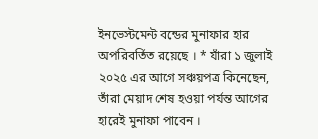ইনভেস্টমেন্ট বন্ডের মুনাফার হার অপরিবর্তিত রয়েছে । * যাঁরা ১ জুলাই ২০২৫ এর আগে সঞ্চয়পত্র কিনেছেন, তাঁরা মেয়াদ শেষ হওয়া পর্যন্ত আগের হারেই মুনাফা পাবেন ।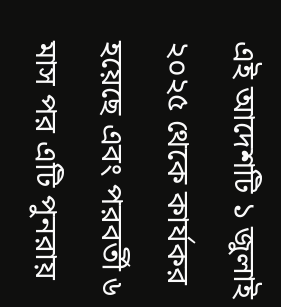এই আদেশটি ১ জুলাই ২০২৫ থেকে কার্যকর হয়েছে এবং পরবর্তী ৬ মাস পর এটি পুনরায়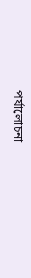পর্যালোচনা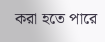করা হতে পারে